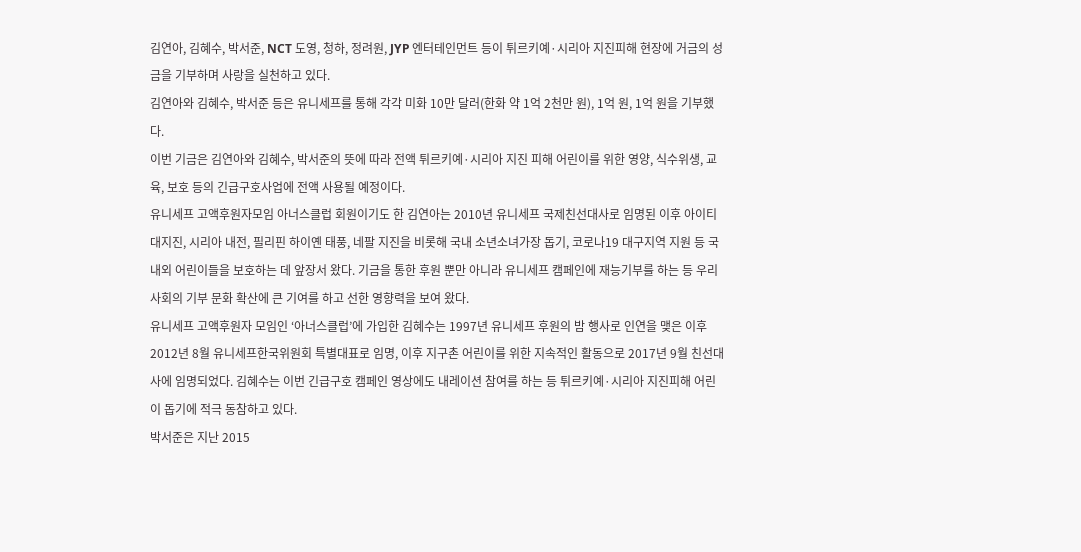김연아, 김혜수, 박서준, NCT 도영, 청하, 정려원, JYP 엔터테인먼트 등이 튀르키예·시리아 지진피해 현장에 거금의 성금을 기부하며 사랑을 실천하고 있다.
김연아와 김혜수, 박서준 등은 유니세프를 통해 각각 미화 10만 달러(한화 약 1억 2천만 원), 1억 원, 1억 원을 기부했다.
이번 기금은 김연아와 김혜수, 박서준의 뜻에 따라 전액 튀르키예·시리아 지진 피해 어린이를 위한 영양, 식수위생, 교육, 보호 등의 긴급구호사업에 전액 사용될 예정이다.
유니세프 고액후원자모임 아너스클럽 회원이기도 한 김연아는 2010년 유니세프 국제친선대사로 임명된 이후 아이티 대지진, 시리아 내전, 필리핀 하이옌 태풍, 네팔 지진을 비롯해 국내 소년소녀가장 돕기, 코로나19 대구지역 지원 등 국내외 어린이들을 보호하는 데 앞장서 왔다. 기금을 통한 후원 뿐만 아니라 유니세프 캠페인에 재능기부를 하는 등 우리 사회의 기부 문화 확산에 큰 기여를 하고 선한 영향력을 보여 왔다.
유니세프 고액후원자 모임인 ‘아너스클럽’에 가입한 김혜수는 1997년 유니세프 후원의 밤 행사로 인연을 맺은 이후 2012년 8월 유니세프한국위원회 특별대표로 임명, 이후 지구촌 어린이를 위한 지속적인 활동으로 2017년 9월 친선대사에 임명되었다. 김혜수는 이번 긴급구호 캠페인 영상에도 내레이션 참여를 하는 등 튀르키예·시리아 지진피해 어린이 돕기에 적극 동참하고 있다.
박서준은 지난 2015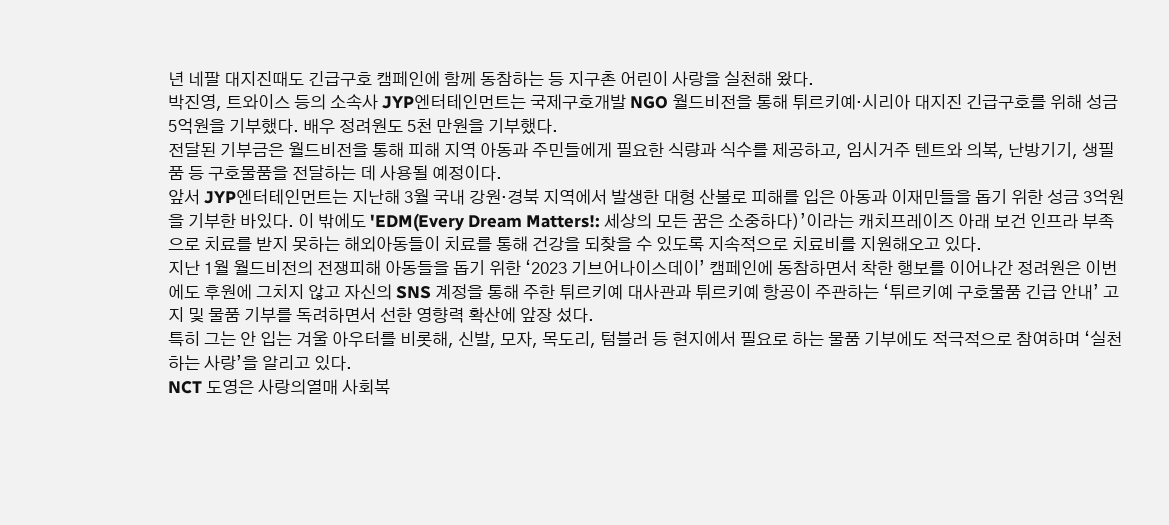년 네팔 대지진때도 긴급구호 캠페인에 함께 동참하는 등 지구촌 어린이 사랑을 실천해 왔다.
박진영, 트와이스 등의 소속사 JYP엔터테인먼트는 국제구호개발 NGO 월드비전을 통해 튀르키예·시리아 대지진 긴급구호를 위해 성금 5억원을 기부했다. 배우 정려원도 5천 만원을 기부했다.
전달된 기부금은 월드비전을 통해 피해 지역 아동과 주민들에게 필요한 식량과 식수를 제공하고, 임시거주 텐트와 의복, 난방기기, 생필품 등 구호물품을 전달하는 데 사용될 예정이다.
앞서 JYP엔터테인먼트는 지난해 3월 국내 강원·경북 지역에서 발생한 대형 산불로 피해를 입은 아동과 이재민들을 돕기 위한 성금 3억원을 기부한 바있다. 이 밖에도 'EDM(Every Dream Matters!: 세상의 모든 꿈은 소중하다)’이라는 캐치프레이즈 아래 보건 인프라 부족으로 치료를 받지 못하는 해외아동들이 치료를 통해 건강을 되찾을 수 있도록 지속적으로 치료비를 지원해오고 있다.
지난 1월 월드비전의 전쟁피해 아동들을 돕기 위한 ‘2023 기브어나이스데이’ 캠페인에 동참하면서 착한 행보를 이어나간 정려원은 이번에도 후원에 그치지 않고 자신의 SNS 계정을 통해 주한 튀르키예 대사관과 튀르키예 항공이 주관하는 ‘튀르키예 구호물품 긴급 안내’ 고지 및 물품 기부를 독려하면서 선한 영향력 확산에 앞장 섰다.
특히 그는 안 입는 겨울 아우터를 비롯해, 신발, 모자, 목도리, 텀블러 등 현지에서 필요로 하는 물품 기부에도 적극적으로 참여하며 ‘실천하는 사랑’을 알리고 있다.
NCT 도영은 사랑의열매 사회복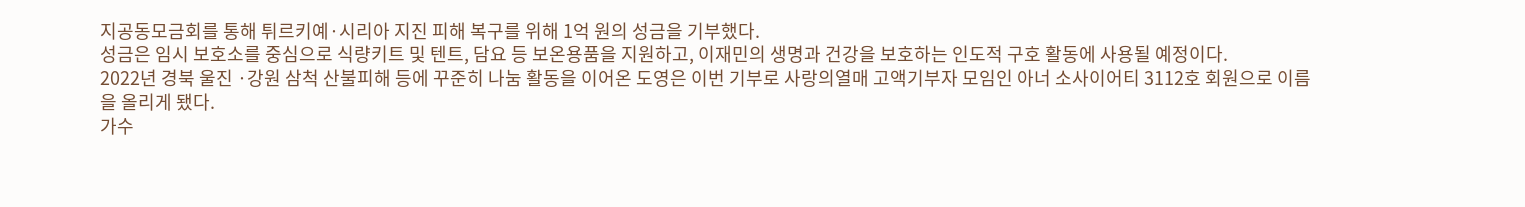지공동모금회를 통해 튀르키예·시리아 지진 피해 복구를 위해 1억 원의 성금을 기부했다.
성금은 임시 보호소를 중심으로 식량키트 및 텐트, 담요 등 보온용품을 지원하고, 이재민의 생명과 건강을 보호하는 인도적 구호 활동에 사용될 예정이다.
2022년 경북 울진 ·강원 삼척 산불피해 등에 꾸준히 나눔 활동을 이어온 도영은 이번 기부로 사랑의열매 고액기부자 모임인 아너 소사이어티 3112호 회원으로 이름을 올리게 됐다.
가수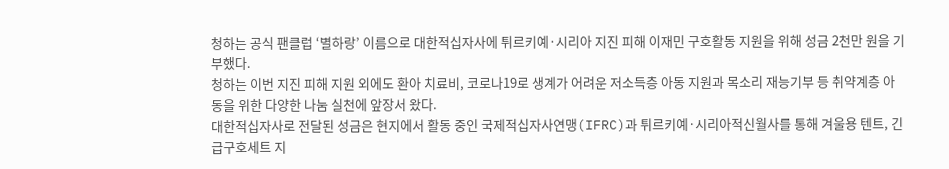청하는 공식 팬클럽 ‘별하랑’ 이름으로 대한적십자사에 튀르키예·시리아 지진 피해 이재민 구호활동 지원을 위해 성금 2천만 원을 기부했다.
청하는 이번 지진 피해 지원 외에도 환아 치료비, 코로나19로 생계가 어려운 저소득층 아동 지원과 목소리 재능기부 등 취약계층 아동을 위한 다양한 나눔 실천에 앞장서 왔다.
대한적십자사로 전달된 성금은 현지에서 활동 중인 국제적십자사연맹(IFRC)과 튀르키예·시리아적신월사를 통해 겨울용 텐트, 긴급구호세트 지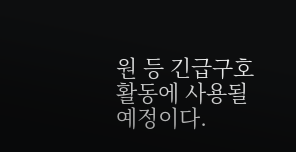원 등 긴급구호활동에 사용될 예정이다.